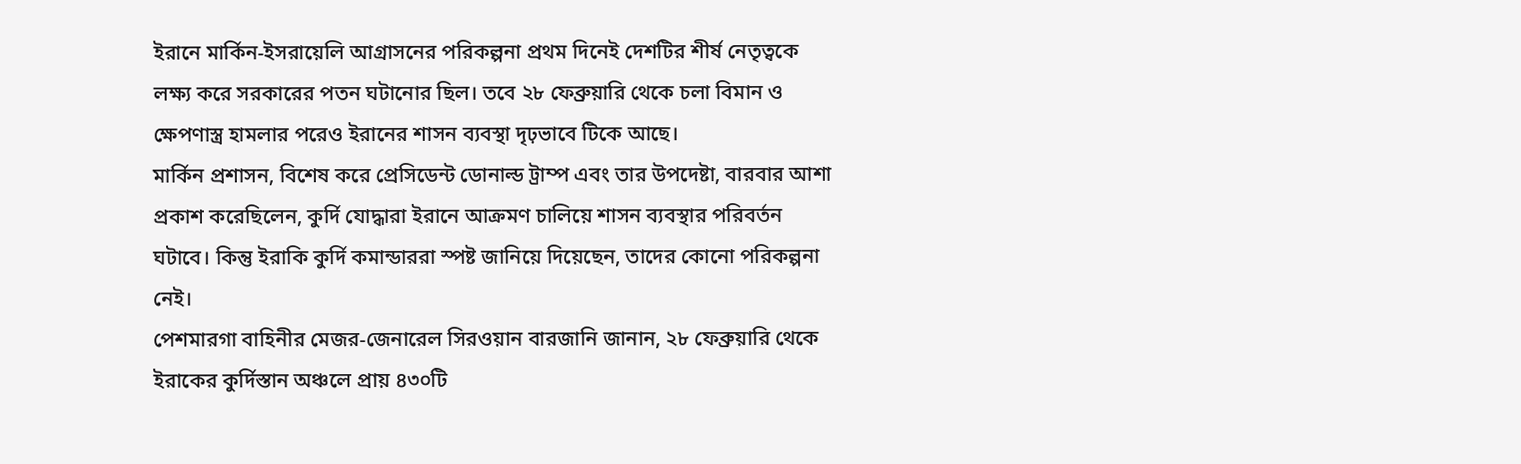ইরানে মার্কিন-ইসরায়েলি আগ্রাসনের পরিকল্পনা প্রথম দিনেই দেশটির শীর্ষ নেতৃত্বকে লক্ষ্য করে সরকারের পতন ঘটানোর ছিল। তবে ২৮ ফেব্রুয়ারি থেকে চলা বিমান ও ক্ষেপণাস্ত্র হামলার পরেও ইরানের শাসন ব্যবস্থা দৃঢ়ভাবে টিকে আছে।
মার্কিন প্রশাসন, বিশেষ করে প্রেসিডেন্ট ডোনাল্ড ট্রাম্প এবং তার উপদেষ্টা, বারবার আশা প্রকাশ করেছিলেন, কুর্দি যোদ্ধারা ইরানে আক্রমণ চালিয়ে শাসন ব্যবস্থার পরিবর্তন ঘটাবে। কিন্তু ইরাকি কুর্দি কমান্ডাররা স্পষ্ট জানিয়ে দিয়েছেন, তাদের কোনো পরিকল্পনা নেই।
পেশমারগা বাহিনীর মেজর-জেনারেল সিরওয়ান বারজানি জানান, ২৮ ফেব্রুয়ারি থেকে ইরাকের কুর্দিস্তান অঞ্চলে প্রায় ৪৩০টি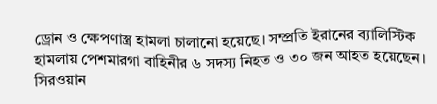ড্রোন ও ক্ষেপণাস্ত্র হামলা চালানো হয়েছে। সম্প্রতি ইরানের ব্যালিস্টিক হামলায় পেশমারগা বাহিনীর ৬ সদস্য নিহত ও ৩০ জন আহত হয়েছেন।
সিরওয়ান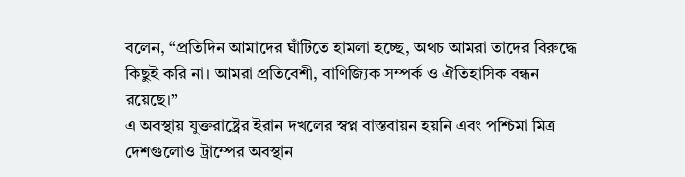বলেন, “প্রতিদিন আমাদের ঘাঁটিতে হামলা হচ্ছে, অথচ আমরা তাদের বিরুদ্ধে কিছুই করি না। আমরা প্রতিবেশী, বাণিজ্যিক সম্পর্ক ও ঐতিহাসিক বন্ধন রয়েছে।”
এ অবস্থায় যুক্তরাষ্ট্রের ইরান দখলের স্বপ্ন বাস্তবায়ন হয়নি এবং পশ্চিমা মিত্র দেশগুলোও ট্রাম্পের অবস্থান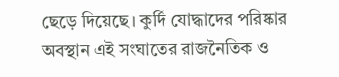ছেড়ে দিয়েছে। কুর্দি যোদ্ধাদের পরিষ্কার অবস্থান এই সংঘাতের রাজনৈতিক ও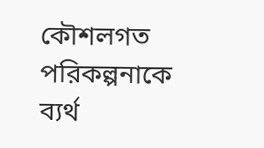কৌশলগত পরিকল্পনাকে ব্যর্থ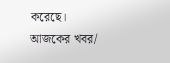করেছে।
আজকের খবর/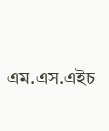এম.এস.এইচ